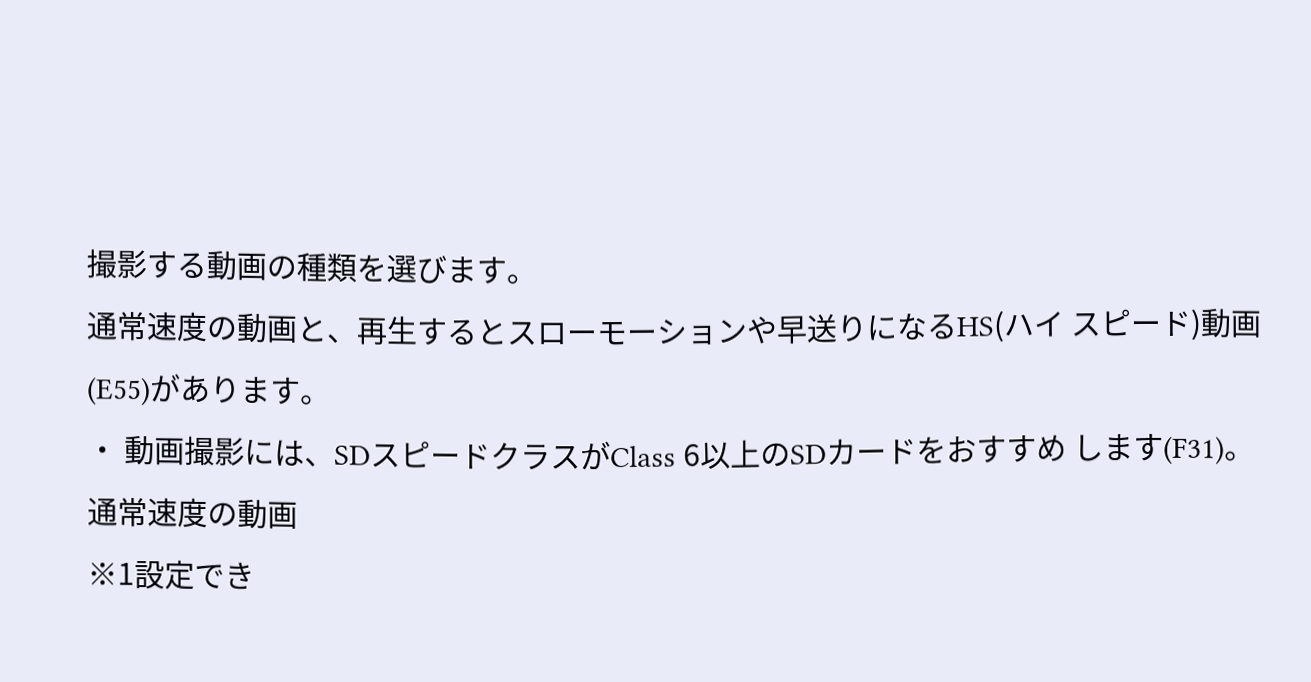撮影する動画の種類を選びます。
通常速度の動画と、再生するとスローモーションや早送りになるHS(ハイ スピード)動画(E55)があります。
・ 動画撮影には、SDスピードクラスがClass 6以上のSDカードをおすすめ します(F31)。
通常速度の動画
※1設定でき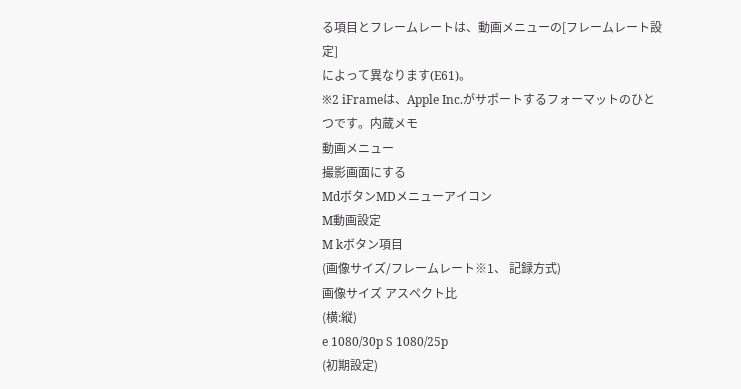る項目とフレームレートは、動画メニューの[フレームレート設定]
によって異なります(E61)。
※2 iFrameは、Apple Inc.がサポートするフォーマットのひとつです。内蔵メモ
動画メニュー
撮影画面にする
MdボタンMDメニューアイコン
M動画設定
M kボタン項目
(画像サイズ/フレームレート※1、 記録方式)
画像サイズ アスペクト比
(横:縦)
e 1080/30p S 1080/25p
(初期設定)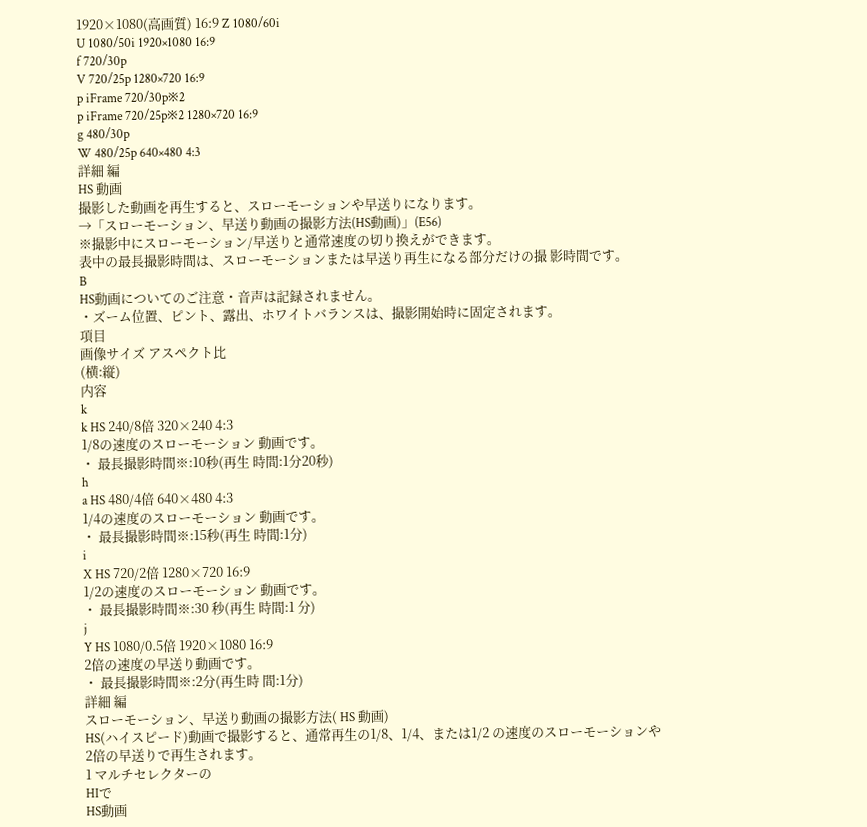1920×1080(高画質) 16:9 Z 1080/60i
U 1080/50i 1920×1080 16:9
f 720/30p
V 720/25p 1280×720 16:9
p iFrame 720/30p※2
p iFrame 720/25p※2 1280×720 16:9
g 480/30p
W 480/25p 640×480 4:3
詳細 編
HS 動画
撮影した動画を再生すると、スローモーションや早送りになります。
→「スローモーション、早送り動画の撮影方法(HS動画)」(E56)
※撮影中にスローモーション/早送りと通常速度の切り換えができます。
表中の最長撮影時間は、スローモーションまたは早送り再生になる部分だけの撮 影時間です。
B
HS動画についてのご注意・音声は記録されません。
・ズーム位置、ピント、露出、ホワイトバランスは、撮影開始時に固定されます。
項目
画像サイズ アスペクト比
(横:縦)
内容
k
k HS 240/8倍 320×240 4:3
1/8の速度のスローモーション 動画です。
・ 最長撮影時間※:10秒(再生 時間:1分20秒)
h
a HS 480/4倍 640×480 4:3
1/4の速度のスローモーション 動画です。
・ 最長撮影時間※:15秒(再生 時間:1分)
i
X HS 720/2倍 1280×720 16:9
1/2の速度のスローモーション 動画です。
・ 最長撮影時間※:30 秒(再生 時間:1 分)
j
Y HS 1080/0.5倍 1920×1080 16:9
2倍の速度の早送り動画です。
・ 最長撮影時間※:2分(再生時 間:1分)
詳細 編
スローモーション、早送り動画の撮影方法( HS 動画)
HS(ハイスピード)動画で撮影すると、通常再生の1/8、1/4、または1/2 の速度のスローモーションや2倍の早送りで再生されます。
1 マルチセレクターの
HIで
HS動画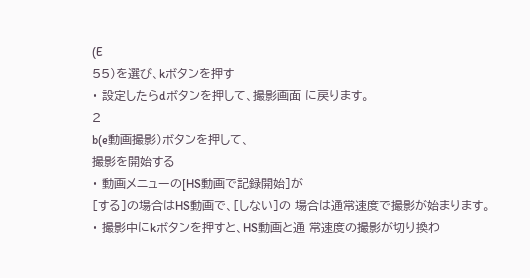(E
55)を選び、kボタンを押す
・ 設定したらdボタンを押して、撮影画面 に戻ります。
2
b(e動画撮影)ボタンを押して、
撮影を開始する
・ 動画メニューの[HS動画で記録開始]が
[する]の場合はHS動画で、[しない]の 場合は通常速度で撮影が始まります。
・ 撮影中にkボタンを押すと、HS動画と通 常速度の撮影が切り換わ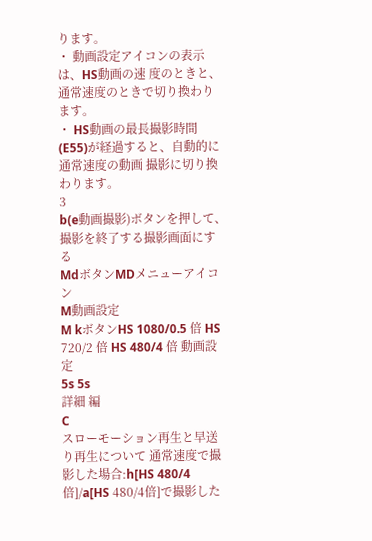ります。
・ 動画設定アイコンの表示は、HS動画の速 度のときと、通常速度のときで切り換わり ます。
・ HS動画の最長撮影時間(E55)が経過すると、自動的に通常速度の動画 撮影に切り換わります。
3
b(e動画撮影)ボタンを押して、撮影を終了する撮影画面にする
MdボタンMDメニューアイコン
M動画設定
M kボタンHS 1080/0.5 倍 HS 720/2 倍 HS 480/4 倍 動画設定
5s 5s
詳細 編
C
スローモーション再生と早送り再生について 通常速度で撮影した場合:h[HS 480/4 倍]/a[HS 480/4倍]で撮影した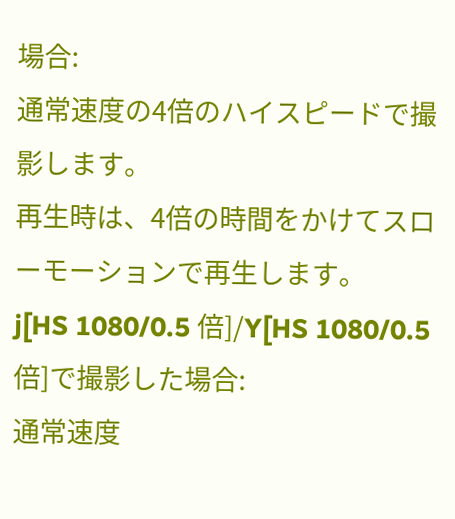場合:
通常速度の4倍のハイスピードで撮影します。
再生時は、4倍の時間をかけてスローモーションで再生します。
j[HS 1080/0.5 倍]/Y[HS 1080/0.5倍]で撮影した場合:
通常速度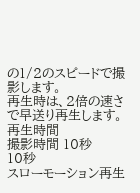の1/2のスピードで撮影します。
再生時は、2倍の速さで早送り再生します。
再生時間
撮影時間 10秒
10秒
スローモーション再生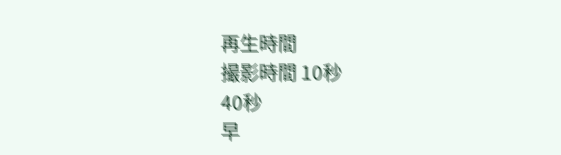再生時間
撮影時間 10秒
40秒
早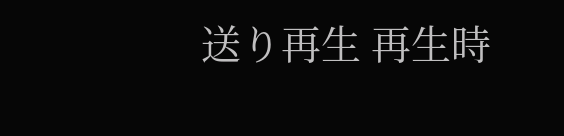送り再生 再生時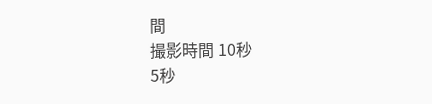間
撮影時間 10秒
5秒